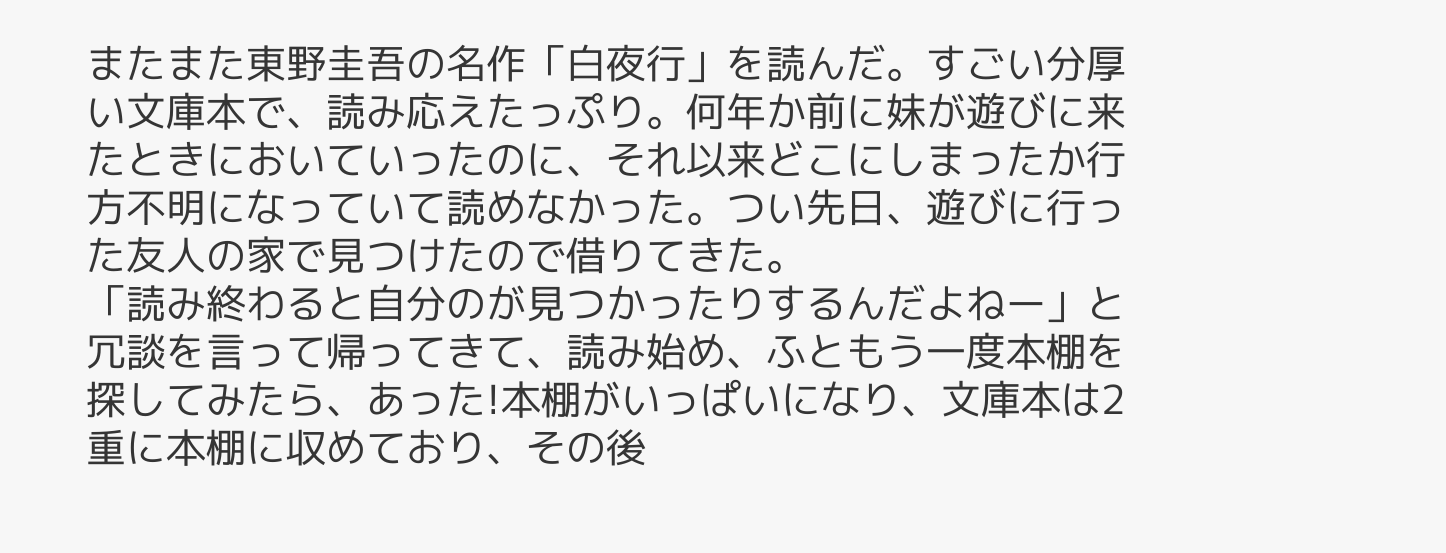またまた東野圭吾の名作「白夜行」を読んだ。すごい分厚い文庫本で、読み応えたっぷり。何年か前に妹が遊びに来たときにおいていったのに、それ以来どこにしまったか行方不明になっていて読めなかった。つい先日、遊びに行った友人の家で見つけたので借りてきた。
「読み終わると自分のが見つかったりするんだよねー」と冗談を言って帰ってきて、読み始め、ふともう一度本棚を探してみたら、あった!本棚がいっぱいになり、文庫本は2重に本棚に収めており、その後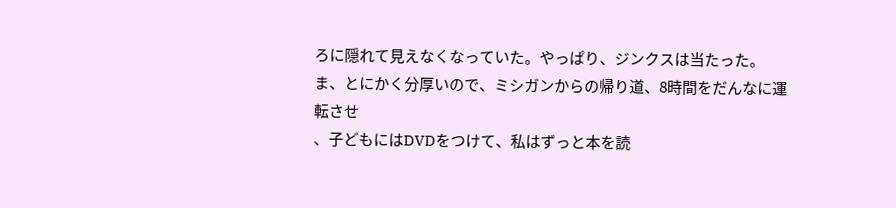ろに隠れて見えなくなっていた。やっぱり、ジンクスは当たった。
ま、とにかく分厚いので、ミシガンからの帰り道、8時間をだんなに運転させ
、子どもにはDVDをつけて、私はずっと本を読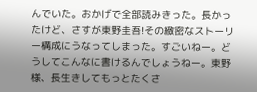んでいた。おかげで全部読みきった。長かったけど、さすが東野圭吾!その緻密なストーリー構成にうなってしまった。すごいねー。どうしてこんなに書けるんでしょうねー。東野様、長生きしてもっとたくさ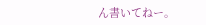ん書いてねー。